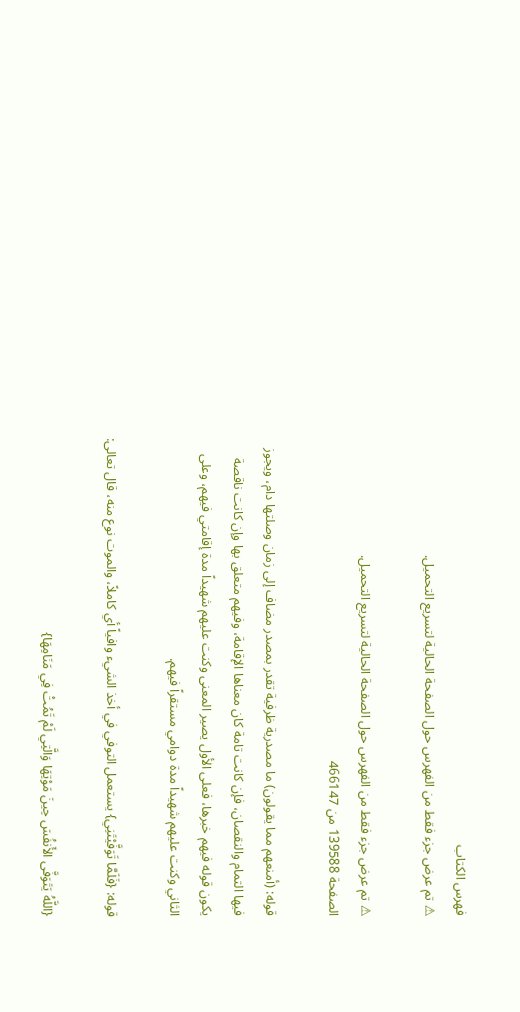فهرس الكتاب
⚠ تم عرض جزء فقط من الفهرس حول الصفحة الحالية لتسريع التحميل.

⚠ تم عرض جزء فقط من الفهرس حول الصفحة الحالية لتسريع التحميل.
الصفحة 139588 من 466147

قوله: (أمنعهم مما يقولون) ما مصدرية ظرفية تقدر بمصدر مضاف إلى زمان وصلتها دام، ويجوز فيها التمام والنقصان، فإن كانت تامة كان معناها الإقامة، وفيهم متعلق بها وإن كانت ناقصة يكون قوله فيهم خبرها، فعلى الأول يصير المعنى وكنت عليهم شهيداً مدة إقامتي فيهم، وعلى الثاني وكنت عليهم شهيداً مدة دوامي مستقراً فيهم.

قوله: {فَلَمَّا تَوَفَّيْتَنِي} يستعمل التوفي في أخذ الشيء وافياً أي كاملاً، والموت نوع منه، قال تعالى:

{اللَّهُ يَتَوَفَّى الأَنفُسَ حِينَ مَوْتِهَا وَالَّتِي لَمْ تَمُتْ فِي مَنَامِهَا}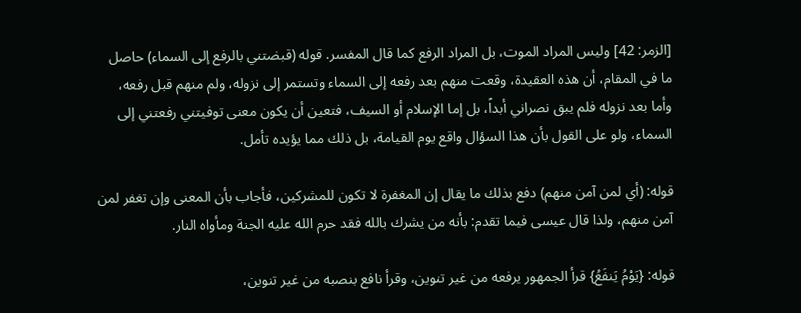[الزمر: 42] وليس المراد الموت، بل المراد الرفع كما قال المفسر. قوله (قبضتني بالرفع إلى السماء) حاصل ما في المقام، أن هذه العقيدة، وقعت منهم بعد رفعه إلى السماء وتستمر إلى نزوله، ولم منهم قبل رفعه، وأما بعد نزوله فلم يبق نصراني أبداً، بل إما الإسلام أو السيف، فتعين أن يكون معنى توفيتني رفعتني إلى السماء، ولو على القول بأن هذا السؤال واقع يوم القيامة، بل ذلك مما يؤيده تأمل.

قوله: (أي لمن آمن منهم) دفع بذلك ما يقال إن المغفرة لا تكون للمشركين، فأجاب بأن المعنى وإن تغفر لمن آمن منهم، ولذا قال عيسى فيما تقدم: بأنه من يشرك بالله فقد حرم الله عليه الجنة ومأواه النار.

قوله: {يَوْمُ يَنفَعُ} قرأ الجمهور يرفعه من غير تنوين، وقرأ نافع بنصبه من غير تنوين،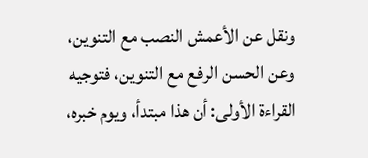ونقل عن الأعمش النصب مع التنوين، وعن الحسن الرفع مع التنوين، فتوجيه القراءة الأولى: أن هذا مبتدأ، ويوم خبره،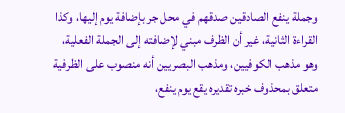وجملة ينفع الصادقين صدقهم في محل جر بإضافة يوم إليها، وكذا القراءة الثانية، غير أن الظرف مبني لإضافته إلى الجملة الفعلية، وهو مذهب الكوفيين، ومذهب البصريين أنه منصوب على الظرفية متعلق بمحذوف خبره تقديره يقع يوم ينفع،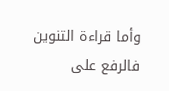وأما قراءة التنوين فالرفع على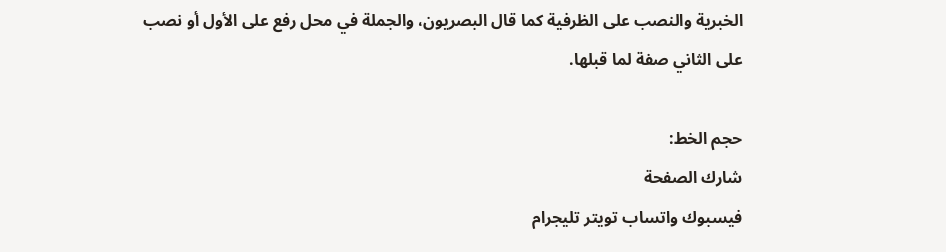الخبرية والنصب على الظرفية كما قال البصريون، والجملة في محل رفع على الأول أو نصب على الثاني صفة لما قبلها.

حجم الخط:
شارك الصفحة
فيسبوك واتساب تويتر تليجرام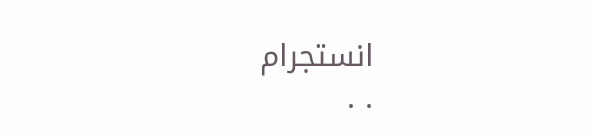انستجرام
. .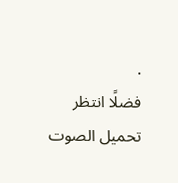.
فضلًا انتظر تحميل الصوت